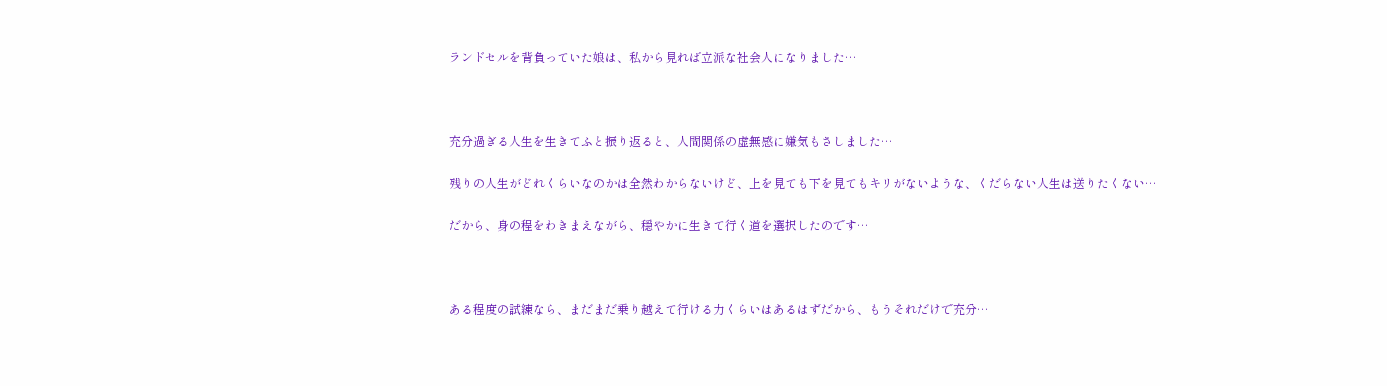ランドセルを背負っていた娘は、私から見れば立派な社会人になりました…



充分過ぎる人生を生きてふと振り返ると、人間関係の虚無感に嫌気もさしました…

残りの人生がどれくらいなのかは全然わからないけど、上を見ても下を見てもキリがないような、くだらない人生は送りたくない…

だから、身の程をわきまえながら、穏やかに生きて行く道を選択したのです…



ある程度の試練なら、まだまだ乗り越えて行ける力くらいはあるはずだから、もうそれだけで充分…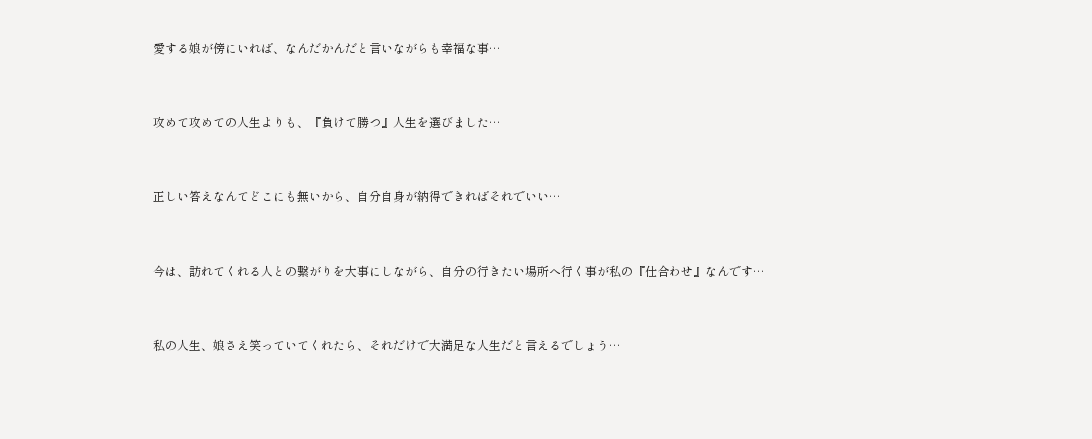愛する娘が傍にいれば、なんだかんだと言いながらも幸福な事…



攻めて攻めての人生よりも、『負けて勝つ』人生を選びました…



正しい答えなんてどこにも無いから、自分自身が納得できればそれでいい…



今は、訪れてくれる人との繋がりを大事にしながら、自分の行きたい場所へ行く事が私の『仕合わせ』なんです…



私の人生、娘さえ笑っていてくれたら、それだけで大満足な人生だと言えるでしょう…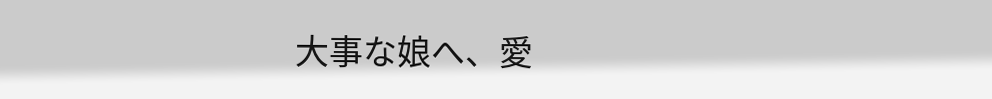大事な娘へ、愛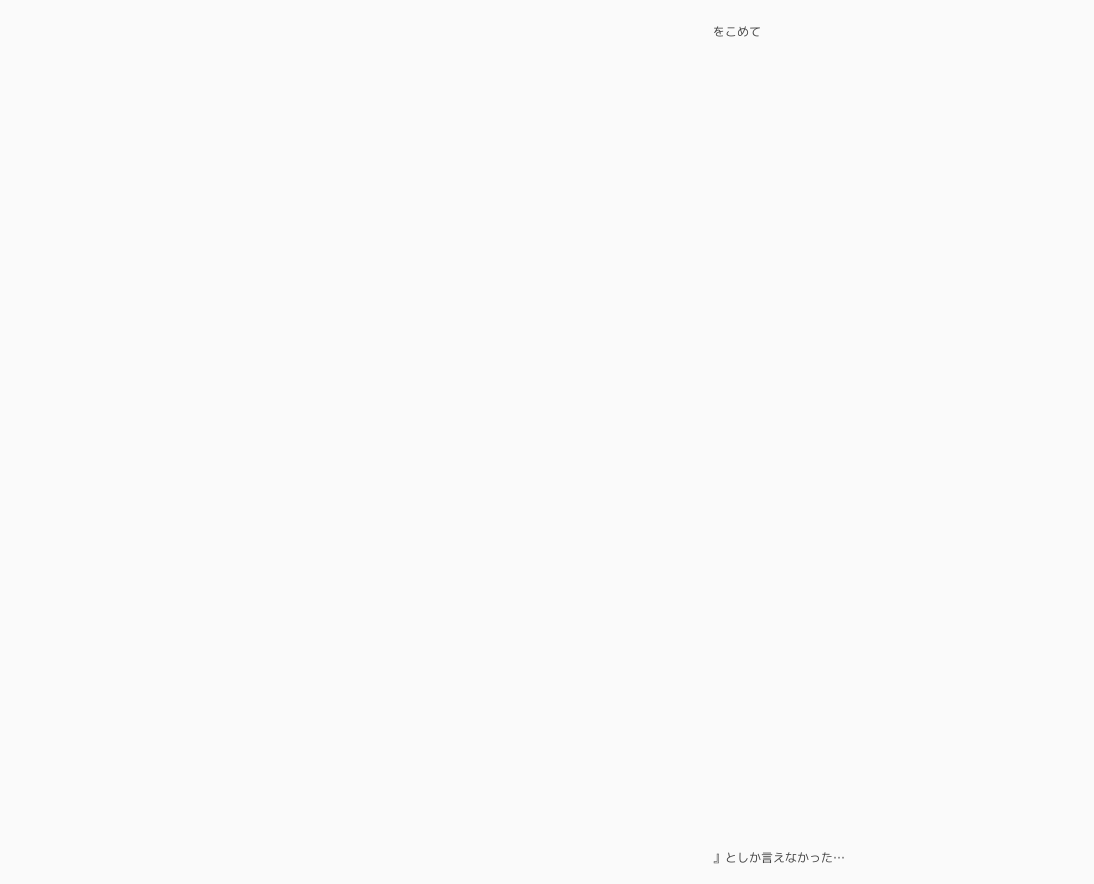をこめて


































』としか言えなかった…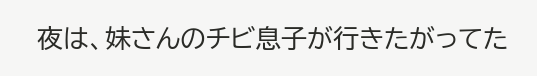夜は、妹さんのチビ息子が行きたがってた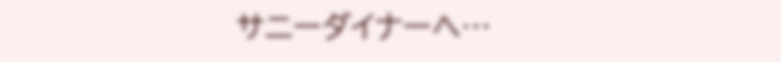サニーダイナーへ…